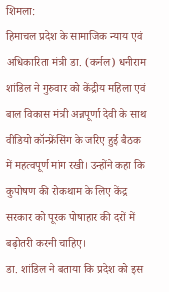शिमला:
हिमाचल प्रदेश के सामाजिक न्याय एवं अधिकारिता मंत्री डा. (कर्नल) धनीराम शांडिल ने गुरुवार को केंद्रीय महिला एवं बाल विकास मंत्री अन्नपूर्णा देवी के साथ वीडियो कॉन्फ्रेंसिंग के जरिए हुई बैठक में महत्वपूर्ण मांग रखी। उन्होंने कहा कि कुपोषण की रोकथाम के लिए केंद्र सरकार को पूरक पोषाहार की दरों में बढ़ोतरी करनी चाहिए।
डा. शांडिल ने बताया कि प्रदेश को इस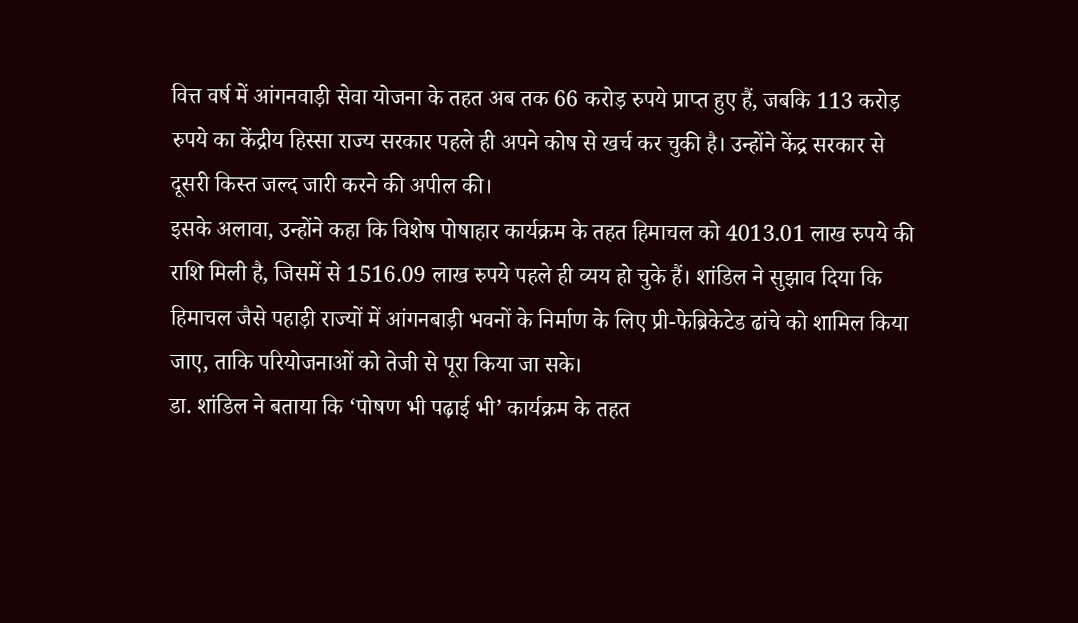वित्त वर्ष में आंगनवाड़ी सेवा योजना के तहत अब तक 66 करोड़ रुपये प्राप्त हुए हैं, जबकि 113 करोड़ रुपये का केंद्रीय हिस्सा राज्य सरकार पहले ही अपने कोष से खर्च कर चुकी है। उन्होंने केंद्र सरकार से दूसरी किस्त जल्द जारी करने की अपील की।
इसके अलावा, उन्होंने कहा कि विशेष पोषाहार कार्यक्रम के तहत हिमाचल को 4013.01 लाख रुपये की राशि मिली है, जिसमें से 1516.09 लाख रुपये पहले ही व्यय हो चुके हैं। शांडिल ने सुझाव दिया कि हिमाचल जैसे पहाड़ी राज्यों में आंगनबाड़ी भवनों के निर्माण के लिए प्री-फेब्रिकेटेड ढांचे को शामिल किया जाए, ताकि परियोजनाओं को तेजी से पूरा किया जा सके।
डा. शांडिल ने बताया कि ‘पोषण भी पढ़ाई भी’ कार्यक्रम के तहत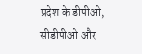प्रदेश के डीपीओ, सीडीपीओ और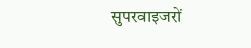सुपरवाइजरों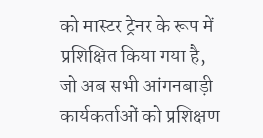को मास्टर ट्रेनर के रूप में प्रशिक्षित किया गया है, जो अब सभी आंगनबाड़ी कार्यकर्ताओं को प्रशिक्षण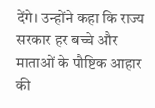देंगे। उन्होंने कहा कि राज्य सरकार हर बच्चे और माताओं के पौष्टिक आहार की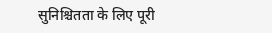सुनिश्चितता के लिए पूरी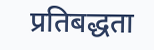प्रतिबद्धता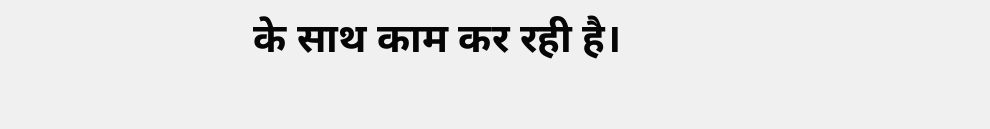के साथ काम कर रही है।